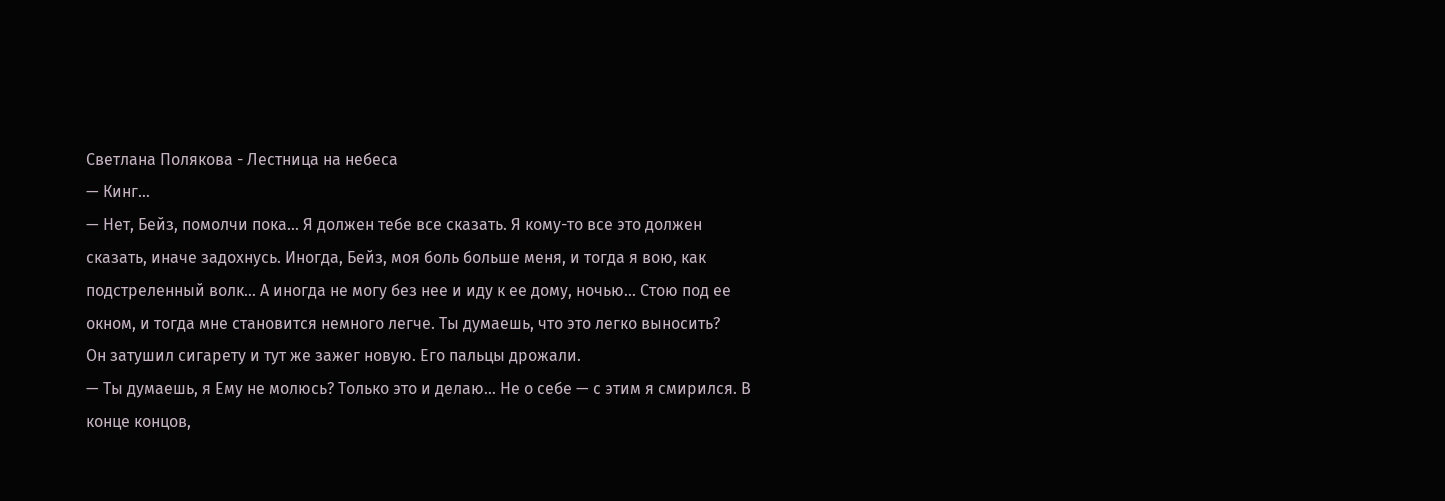Светлана Полякова - Лестница на небеса
— Кинг…
— Нет, Бейз, помолчи пока… Я должен тебе все сказать. Я кому-то все это должен сказать, иначе задохнусь. Иногда, Бейз, моя боль больше меня, и тогда я вою, как подстреленный волк… А иногда не могу без нее и иду к ее дому, ночью… Стою под ее окном, и тогда мне становится немного легче. Ты думаешь, что это легко выносить?
Он затушил сигарету и тут же зажег новую. Его пальцы дрожали.
— Ты думаешь, я Ему не молюсь? Только это и делаю… Не о себе — с этим я смирился. В конце концов,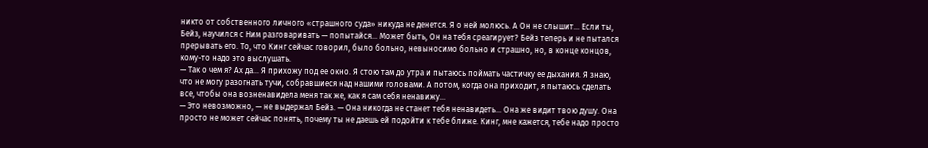никто от собственного личного «страшного суда» никуда не денется. Я о ней молюсь. А Он не слышит… Если ты, Бейз, научился с Ним разговаривать — попытайся… Может быть, Он на тебя среагирует? Бейз теперь и не пытался прерывать его. То, что Кинг сейчас говорил, было больно, невыносимо больно и страшно, но, в конце концов, кому-то надо это выслушать.
— Так о чем я? Ах да… Я прихожу под ее окно. Я стою там до утра и пытаюсь поймать частичку ее дыхания. Я знаю, что не могу разогнать тучи, собравшиеся над нашими головами. А потом, когда она приходит, я пытаюсь сделать все, чтобы она возненавидела меня так же, как я сам себя ненавижу…
— Это невозможно, — не выдержал Бейз. — Она никогда не станет тебя ненавидеть… Она же видит твою душу. Она просто не может сейчас понять, почему ты не даешь ей подойти к тебе ближе. Кинг, мне кажется, тебе надо просто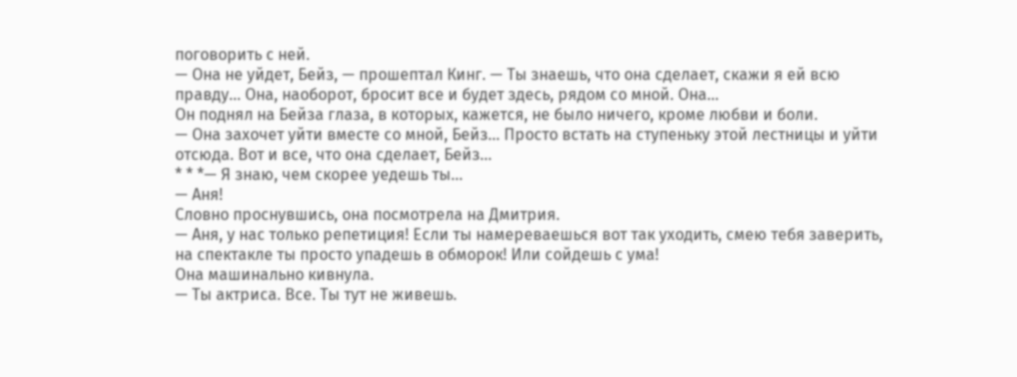поговорить с ней.
— Она не уйдет, Бейз, — прошептал Кинг. — Ты знаешь, что она сделает, скажи я ей всю правду… Она, наоборот, бросит все и будет здесь, рядом со мной. Она…
Он поднял на Бейза глаза, в которых, кажется, не было ничего, кроме любви и боли.
— Она захочет уйти вместе со мной, Бейз… Просто встать на ступеньку этой лестницы и уйти отсюда. Вот и все, что она сделает, Бейз…
* * *— Я знаю, чем скорее уедешь ты…
— Аня!
Словно проснувшись, она посмотрела на Дмитрия.
— Аня, у нас только репетиция! Если ты намереваешься вот так уходить, смею тебя заверить, на спектакле ты просто упадешь в обморок! Или сойдешь с ума!
Она машинально кивнула.
— Ты актриса. Все. Ты тут не живешь.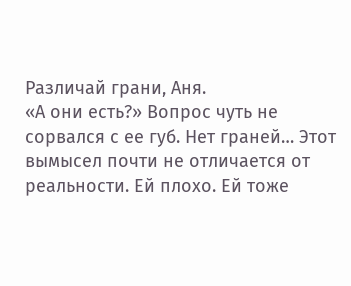Различай грани, Аня.
«А они есть?» Вопрос чуть не сорвался с ее губ. Нет граней… Этот вымысел почти не отличается от реальности. Ей плохо. Ей тоже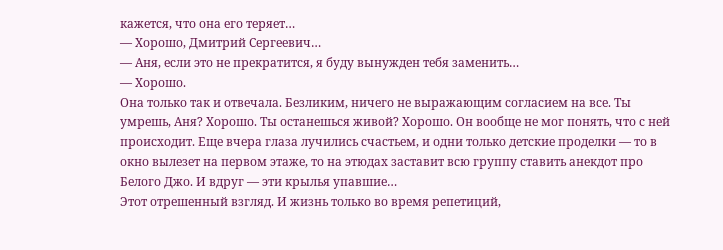кажется, что она его теряет…
— Хорошо, Дмитрий Сергеевич…
— Аня, если это не прекратится, я буду вынужден тебя заменить…
— Хорошо.
Она только так и отвечала. Безликим, ничего не выражающим согласием на все. Ты умрешь, Аня? Хорошо. Ты останешься живой? Хорошо. Он вообще не мог понять, что с ней происходит. Еще вчера глаза лучились счастьем, и одни только детские проделки — то в окно вылезет на первом этаже, то на этюдах заставит всю группу ставить анекдот про Белого Джо. И вдруг — эти крылья упавшие…
Этот отрешенный взгляд. И жизнь только во время репетиций,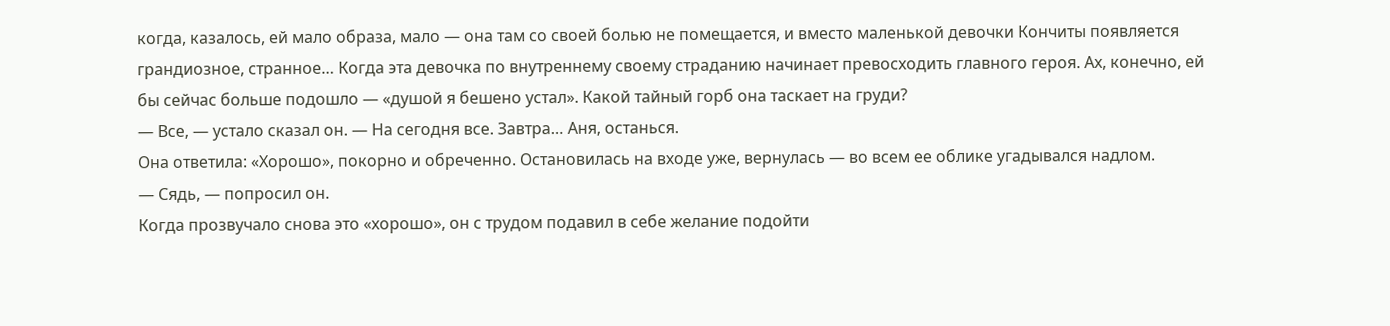когда, казалось, ей мало образа, мало — она там со своей болью не помещается, и вместо маленькой девочки Кончиты появляется грандиозное, странное… Когда эта девочка по внутреннему своему страданию начинает превосходить главного героя. Ах, конечно, ей бы сейчас больше подошло — «душой я бешено устал». Какой тайный горб она таскает на груди?
— Все, — устало сказал он. — На сегодня все. Завтра… Аня, останься.
Она ответила: «Хорошо», покорно и обреченно. Остановилась на входе уже, вернулась — во всем ее облике угадывался надлом.
— Сядь, — попросил он.
Когда прозвучало снова это «хорошо», он с трудом подавил в себе желание подойти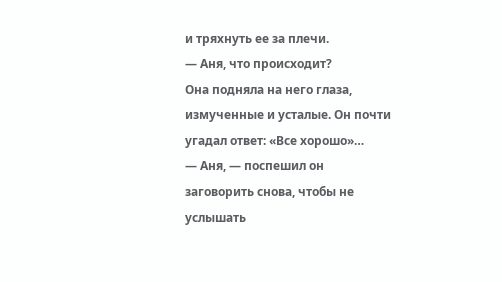и тряхнуть ее за плечи.
— Аня, что происходит?
Она подняла на него глаза, измученные и усталые. Он почти угадал ответ: «Все хорошо»…
— Аня, — поспешил он заговорить снова, чтобы не услышать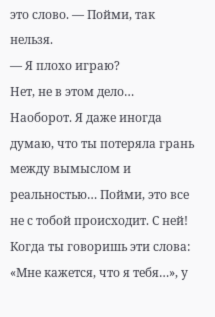это слово. — Пойми, так нельзя.
— Я плохо играю?
Нет, не в этом дело… Наоборот. Я даже иногда думаю, что ты потеряла грань между вымыслом и реальностью… Пойми, это все не с тобой происходит. С ней! Когда ты говоришь эти слова: «Мне кажется, что я тебя…», у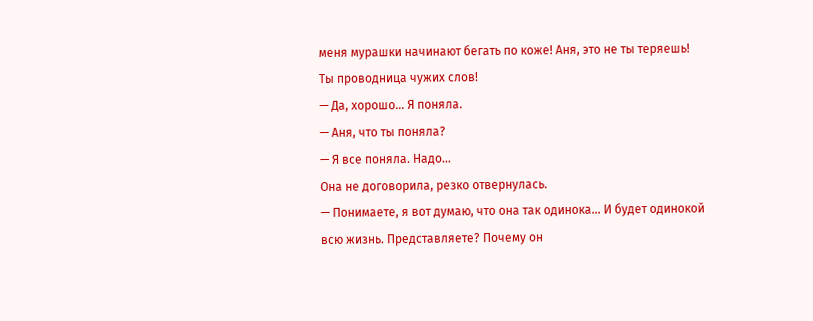меня мурашки начинают бегать по коже! Аня, это не ты теряешь! Ты проводница чужих слов!
— Да, хорошо… Я поняла.
— Аня, что ты поняла?
— Я все поняла. Надо…
Она не договорила, резко отвернулась.
— Понимаете, я вот думаю, что она так одинока… И будет одинокой всю жизнь. Представляете? Почему он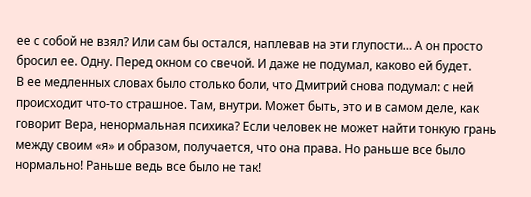ее с собой не взял? Или сам бы остался, наплевав на эти глупости… А он просто бросил ее. Одну. Перед окном со свечой. И даже не подумал, каково ей будет.
В ее медленных словах было столько боли, что Дмитрий снова подумал: с ней происходит что-то страшное. Там, внутри. Может быть, это и в самом деле, как говорит Вера, ненормальная психика? Если человек не может найти тонкую грань между своим «я» и образом, получается, что она права. Но раньше все было нормально! Раньше ведь все было не так!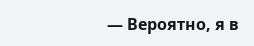— Вероятно, я в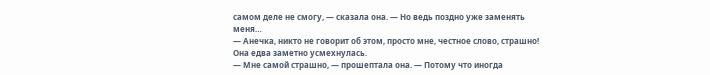самом деле не смогу, — сказала она. — Но ведь поздно уже заменять меня…
— Анечка, никто не говорит об этом, просто мне, честное слово, страшно!
Она едва заметно усмехнулась.
— Мне самой страшно, — прошептала она. — Потому что иногда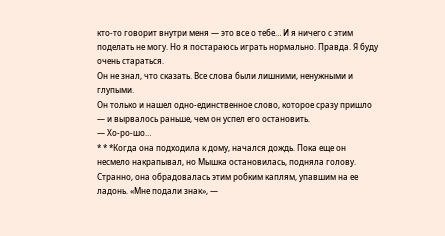кто-то говорит внутри меня — это все о тебе… И я ничего с этим поделать не могу. Но я постараюсь играть нормально. Правда. Я буду очень стараться.
Он не знал, что сказать. Все слова были лишними, ненужными и глупыми.
Он только и нашел одно-единственное слово, которое сразу пришло — и вырвалось раньше, чем он успел его остановить.
— Хо-ро-шо…
* * *Когда она подходила к дому, начался дождь. Пока еще он несмело накрапывал, но Мышка остановилась, подняла голову. Странно, она обрадовалась этим робким каплям, упавшим на ее ладонь. «Мне подали знак», —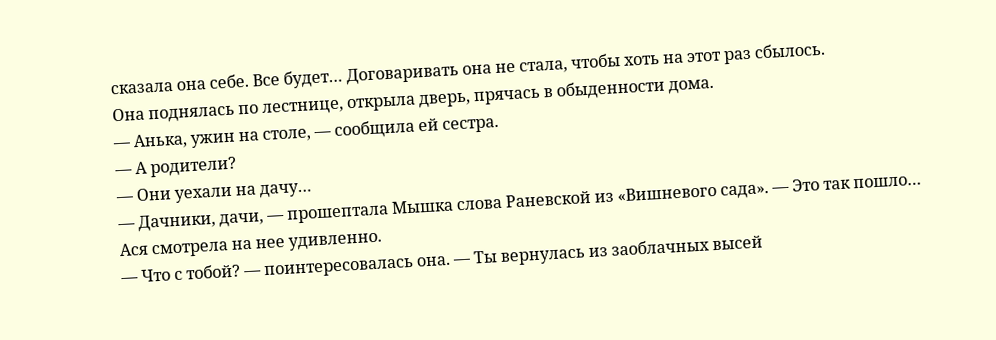сказала она себе. Все будет… Договаривать она не стала, чтобы хоть на этот раз сбылось.
Она поднялась по лестнице, открыла дверь, прячась в обыденности дома.
— Анька, ужин на столе, — сообщила ей сестра.
— А родители?
— Они уехали на дачу…
— Дачники, дачи, — прошептала Мышка слова Раневской из «Вишневого сада». — Это так пошло…
Ася смотрела на нее удивленно.
— Что с тобой? — поинтересовалась она. — Ты вернулась из заоблачных высей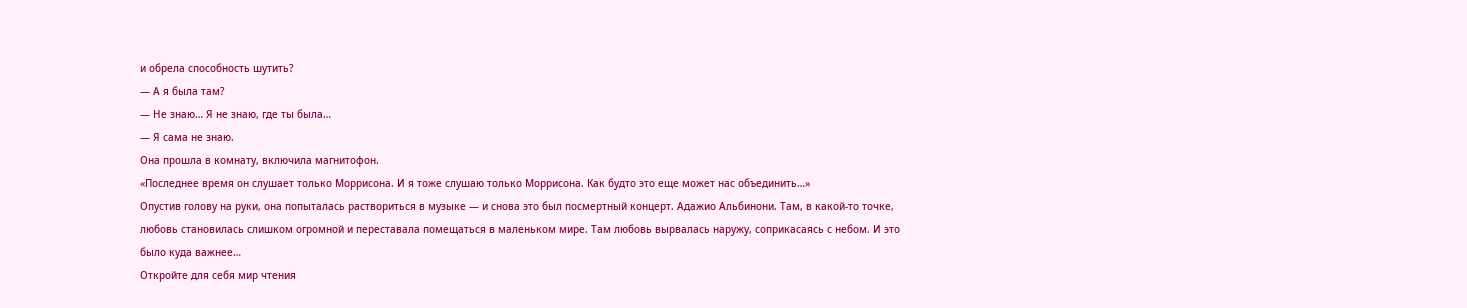и обрела способность шутить?
— А я была там?
— Не знаю… Я не знаю, где ты была…
— Я сама не знаю.
Она прошла в комнату, включила магнитофон.
«Последнее время он слушает только Моррисона. И я тоже слушаю только Моррисона. Как будто это еще может нас объединить…»
Опустив голову на руки, она попыталась раствориться в музыке — и снова это был посмертный концерт. Адажио Альбинони. Там, в какой-то точке, любовь становилась слишком огромной и переставала помещаться в маленьком мире. Там любовь вырвалась наружу, соприкасаясь с небом. И это было куда важнее…
Откройте для себя мир чтения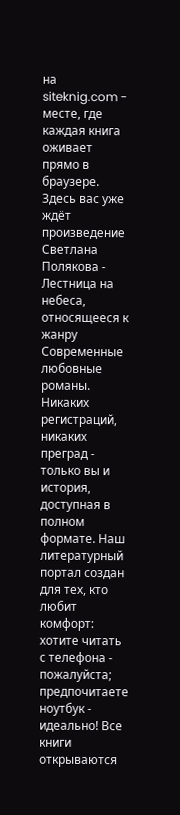на siteknig.com - месте, где каждая книга оживает прямо в браузере. Здесь вас уже ждёт произведение Светлана Полякова - Лестница на небеса, относящееся к жанру Современные любовные романы. Никаких регистраций, никаких преград - только вы и история, доступная в полном формате. Наш литературный портал создан для тех, кто любит комфорт: хотите читать с телефона - пожалуйста; предпочитаете ноутбук - идеально! Все книги открываются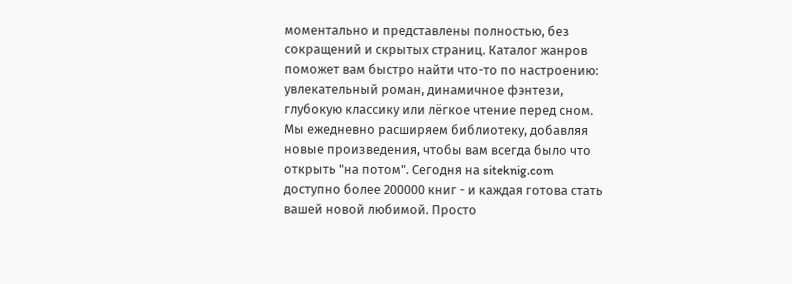моментально и представлены полностью, без сокращений и скрытых страниц. Каталог жанров поможет вам быстро найти что-то по настроению: увлекательный роман, динамичное фэнтези, глубокую классику или лёгкое чтение перед сном. Мы ежедневно расширяем библиотеку, добавляя новые произведения, чтобы вам всегда было что открыть "на потом". Сегодня на siteknig.com доступно более 200000 книг - и каждая готова стать вашей новой любимой. Просто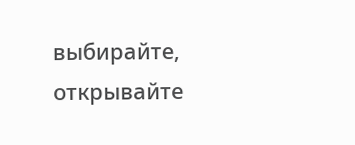выбирайте, открывайте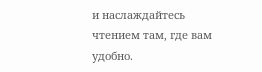и наслаждайтесь чтением там, где вам удобно.